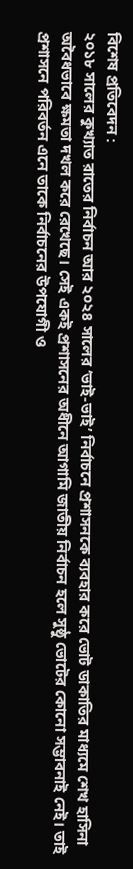বিশেষ প্রতিবেদন :
২০১৮ সালের কুখ্যাত রাতের নির্বাচন আর ২০২৪ সালের ‘ভাই-ভাই’ নির্বাচনে প্রশাসনকে ব্যবহার করে ভোট ডাকাতির মাধ্যমে শেখ হাসিনা অবৈধভাবে ক্ষমতা দখল করে রেখেছে। সেই একই প্রশাসনের অধীনে আগামি জাতীয় নির্বাচন হলে সুষ্ঠু ভোটের কোনো সম্ভাবনাই নেই। তাই প্রশাসনে পরিবর্তন এনে তাকে নির্বাচনের উপযোগী ও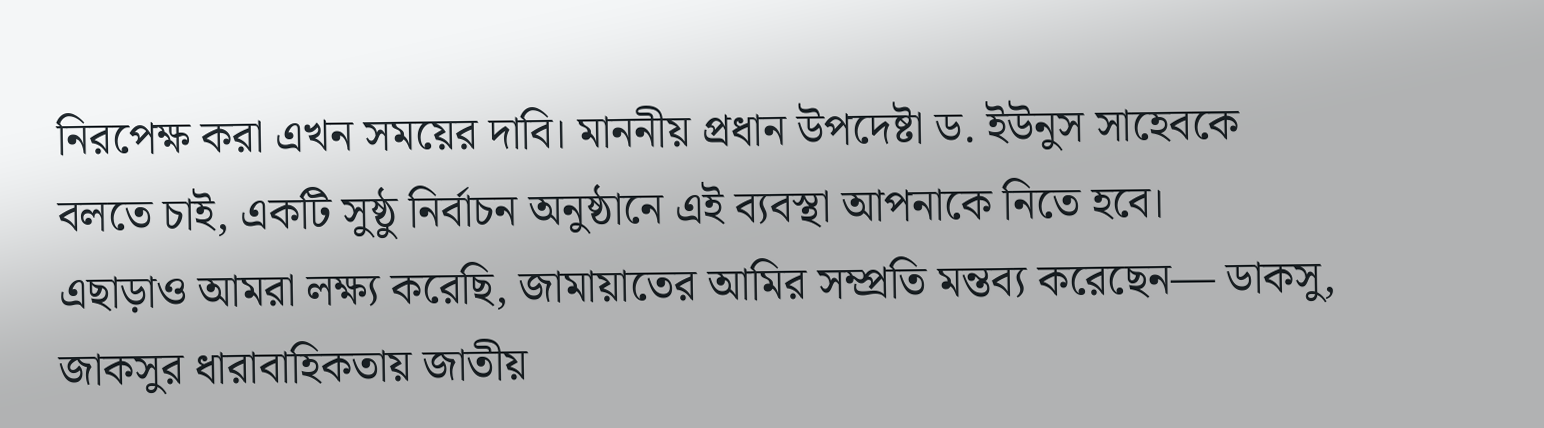নিরপেক্ষ করা এখন সময়ের দাবি। মাননীয় প্রধান উপদেষ্টা ড. ইউনুস সাহেবকে বলতে চাই, একটি সুষ্ঠু নির্বাচন অনুষ্ঠানে এই ব্যবস্থা আপনাকে নিতে হবে।
এছাড়াও আমরা লক্ষ্য করেছি, জামায়াতের আমির সম্প্রতি মন্তব্য করেছেন— ডাকসু, জাকসুর ধারাবাহিকতায় জাতীয়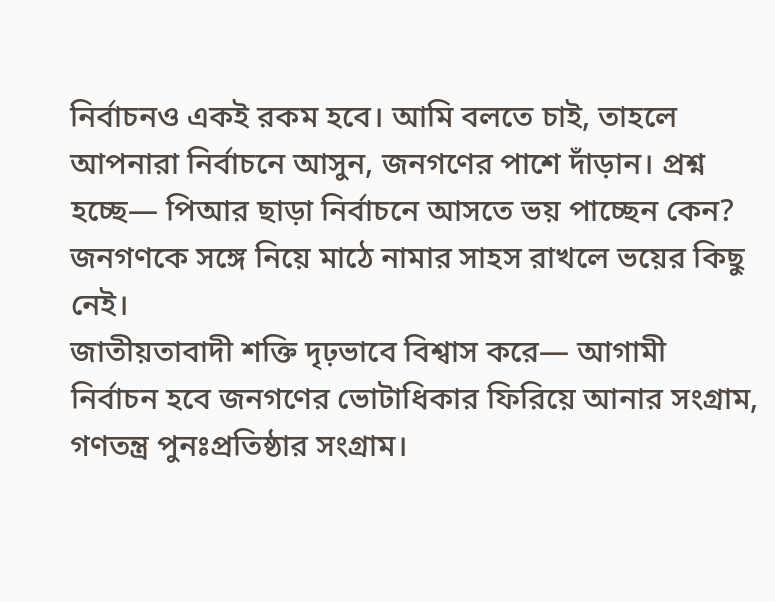নির্বাচনও একই রকম হবে। আমি বলতে চাই, তাহলে আপনারা নির্বাচনে আসুন, জনগণের পাশে দাঁড়ান। প্রশ্ন হচ্ছে— পিআর ছাড়া নির্বাচনে আসতে ভয় পাচ্ছেন কেন? জনগণকে সঙ্গে নিয়ে মাঠে নামার সাহস রাখলে ভয়ের কিছু নেই।
জাতীয়তাবাদী শক্তি দৃঢ়ভাবে বিশ্বাস করে— আগামী নির্বাচন হবে জনগণের ভোটাধিকার ফিরিয়ে আনার সংগ্রাম, গণতন্ত্র পুনঃপ্রতিষ্ঠার সংগ্রাম।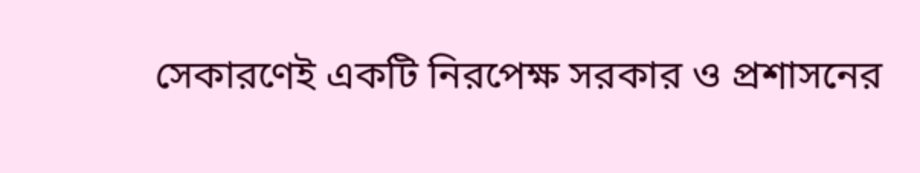সেকারণেই একটি নিরপেক্ষ সরকার ও প্রশাসনের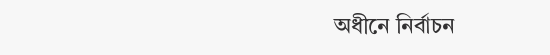অধীনে নির্বাচন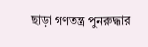ছাড়া গণতন্ত্র পুনরুদ্ধার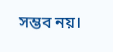সম্ভব নয়।